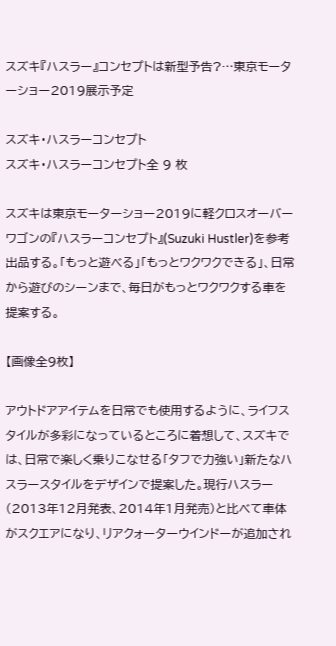スズキ『ハスラー』コンセプトは新型予告?…東京モーターショー2019展示予定

スズキ・ハスラーコンセプト
スズキ・ハスラーコンセプト全 9 枚

スズキは東京モーターショー2019に軽クロスオーバーワゴンの『ハスラーコンセプト』(Suzuki Hustler)を参考出品する。「もっと遊べる」「もっとワクワクできる」、日常から遊びのシーンまで、毎日がもっとワクワクする車を提案する。

【画像全9枚】

アウトドアアイテムを日常でも使用するように、ライフスタイルが多彩になっているところに着想して、スズキでは、日常で楽しく乗りこなせる「タフで力強い」新たなハスラースタイルをデザインで提案した。現行ハスラー(2013年12月発表、2014年1月発売)と比べて車体がスクエアになり、リアクォーターウインドーが追加され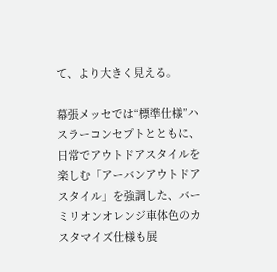て、より大きく見える。

幕張メッセでは“標準仕様”ハスラーコンセプトとともに、日常でアウトドアスタイルを楽しむ「アーバンアウトドアスタイル」を強調した、バーミリオンオレンジ車体色のカスタマイズ仕様も展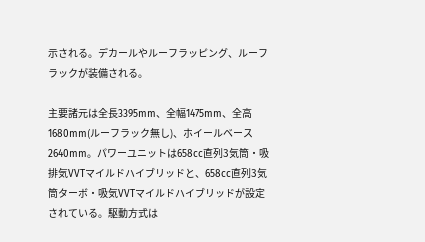示される。デカールやルーフラッピング、ルーフラックが装備される。

主要諸元は全長3395mm、全幅1475mm、全高1680mm(ルーフラック無し)、ホイールベース2640mm。パワーユニットは658cc直列3気筒・吸排気VVTマイルドハイブリッドと、658cc直列3気筒ターボ・吸気VVTマイルドハイブリッドが設定されている。駆動方式は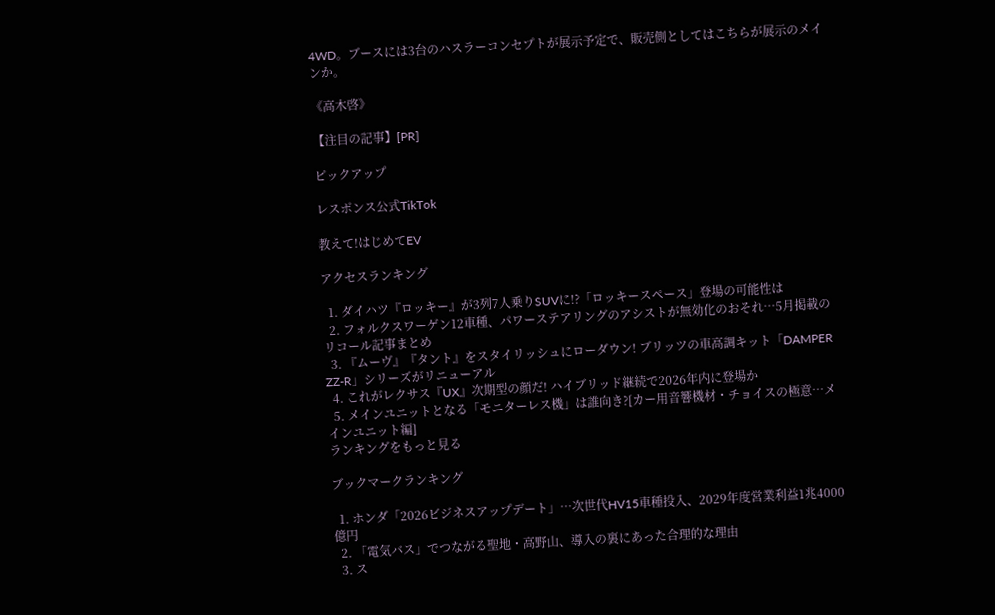4WD。ブースには3台のハスラーコンセプトが展示予定で、販売側としてはこちらが展示のメインか。

《高木啓》

【注目の記事】[PR]

ピックアップ

レスポンス公式TikTok

教えて!はじめてEV

アクセスランキング

  1. ダイハツ『ロッキー』が3列7人乗りSUVに!?「ロッキースペース」登場の可能性は
  2. フォルクスワーゲン12車種、パワーステアリングのアシストが無効化のおそれ…5月掲載のリコール記事まとめ
  3. 『ムーヴ』『タント』をスタイリッシュにローダウン! ブリッツの車高調キット「DAMPER ZZ-R」シリーズがリニューアル
  4. これがレクサス『UX』次期型の顔だ! ハイブリッド継続で2026年内に登場か
  5. メインユニットとなる「モニターレス機」は誰向き?[カー用音響機材・チョイスの極意…メインユニット編]
ランキングをもっと見る

ブックマークランキング

  1. ホンダ「2026ビジネスアップデート」…次世代HV15車種投入、2029年度営業利益1兆4000億円
  2. 「電気バス」でつながる聖地・高野山、導入の裏にあった合理的な理由
  3. ス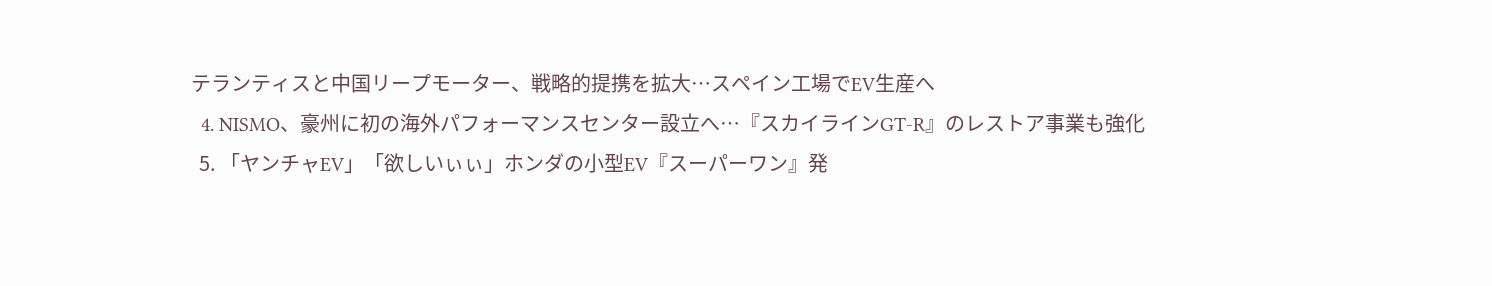テランティスと中国リープモーター、戦略的提携を拡大…スペイン工場でEV生産へ
  4. NISMO、豪州に初の海外パフォーマンスセンター設立へ…『スカイラインGT-R』のレストア事業も強化
  5. 「ヤンチャEV」「欲しいぃぃ」ホンダの小型EV『スーパーワン』発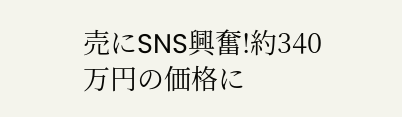売にSNS興奮!約340万円の価格に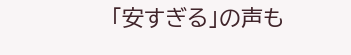「安すぎる」の声も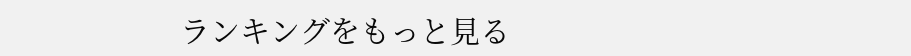ランキングをもっと見る